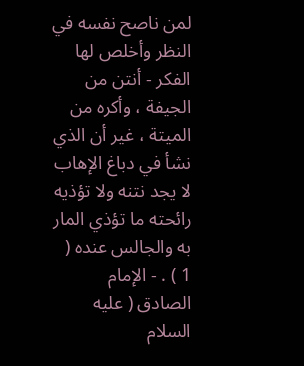لمن ناصح نفسه في النظر وأخلص لها الفكر - أنتن من الجيفة ، وأكره من الميتة ، غير أن الذي نشأ في دباغ الإهاب لا يجد نتنه ولا تؤذيه رائحته ما تؤذي المار به والجالس عنده ( 1 ) . - الإمام الصادق ( عليه السلام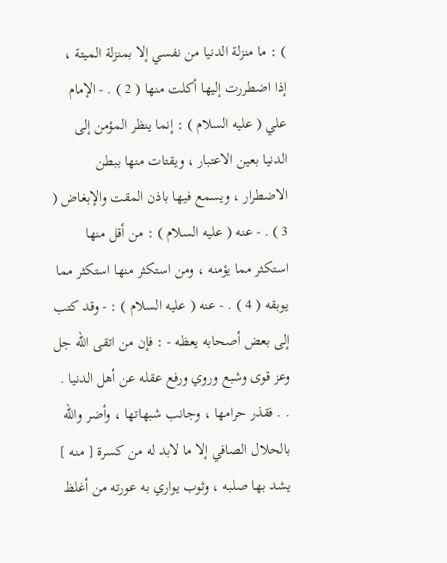) : ما منزلة الدنيا من نفسي إلا بمنزلة الميتة ، إذا اضطررت إليها أكلت منها ( 2 ) . - الإمام علي ( عليه السلام ) : إنما ينظر المؤمن إلى الدنيا بعين الاعتبار ، ويقتات منها ببطن الاضطرار ، ويسمع فيها باذن المقت والإبغاض ( 3 ) . - عنه ( عليه السلام ) : من أقل منها استكثر مما يؤمنه ، ومن استكثر منها استكثر مما يوبقه ( 4 ) . - عنه ( عليه السلام ) : - وقد كتب إلى بعض أصحابه يعظه - : فإن من اتقى الله جل وعز قوى وشبع وروي ورفع عقله عن أهل الدنيا . . . فقذر حرامها ، وجانب شبهاتها ، وأضر والله بالحلال الصافي إلا ما لابد له من كسرة [ منه ] يشد بها صلبه ، وثوب يواري به عورته من أغلظ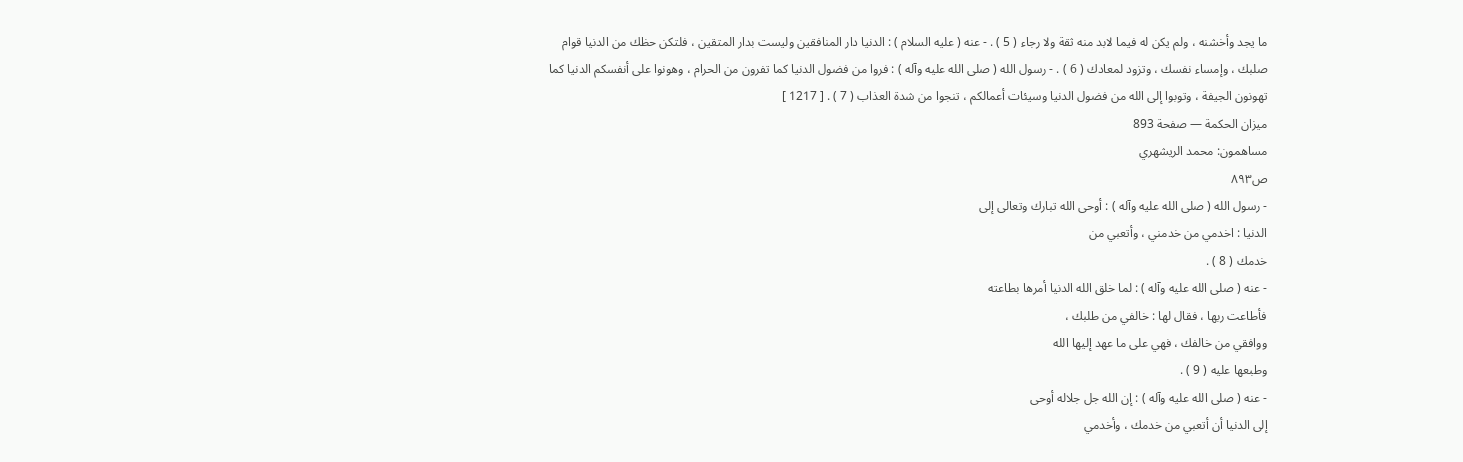ما يجد وأخشنه ، ولم يكن له فيما لابد منه ثقة ولا رجاء ( 5 ) . - عنه ( عليه السلام ) : الدنيا دار المنافقين وليست بدار المتقين ، فلتكن حظك من الدنيا قوام صلبك ، وإمساء نفسك ، وتزود لمعادك ( 6 ) . - رسول الله ( صلى الله عليه وآله ) : فروا من فضول الدنيا كما تفرون من الحرام ، وهونوا على أنفسكم الدنيا كما تهونون الجيفة ، وتوبوا إلى الله من فضول الدنيا وسيئات أعمالكم ، تنجوا من شدة العذاب ( 7 ) . [ 1217 ]
ميزان الحكمة — صفحة 893
مساهمون: محمد الريشهري
ص٨٩٣
- رسول الله ( صلى الله عليه وآله ) : أوحى الله تبارك وتعالى إلى
الدنيا : اخدمي من خدمني ، وأتعبي من
خدمك ( 8 ) .
- عنه ( صلى الله عليه وآله ) : لما خلق الله الدنيا أمرها بطاعته
فأطاعت ربها ، فقال لها : خالفي من طلبك ،
ووافقي من خالفك ، فهي على ما عهد إليها الله
وطبعها عليه ( 9 ) .
- عنه ( صلى الله عليه وآله ) : إن الله جل جلاله أوحى
إلى الدنيا أن أتعبي من خدمك ، وأخدمي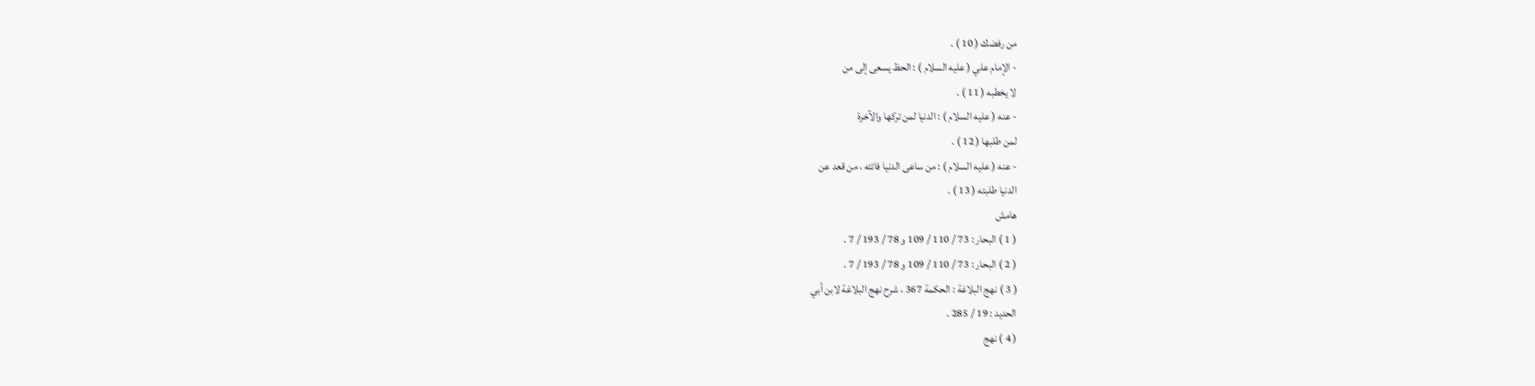من رفضك ( 10 ) .
- الإمام علي ( عليه السلام ) : الحظ يسعى إلى من
لا يخطبه ( 11 ) .
- عنه ( عليه السلام ) : الدنيا لمن تركها والآخرة
لمن طلبها ( 12 ) .
- عنه ( عليه السلام ) : من ساعى الدنيا فاتته ، من قعد عن
الدنيا طلبته ( 13 ) .
هامش
( 1 ) البحار : 73 / 110 / 109 و 78 / 193 / 7 .
( 2 ) البحار : 73 / 110 / 109 و 78 / 193 / 7 .
( 3 ) نهج البلاغة : الحكمة 367 ، شرح نهج البلاغة لابن أبي
الحديد : 19 / 285 .
( 4 ) نهج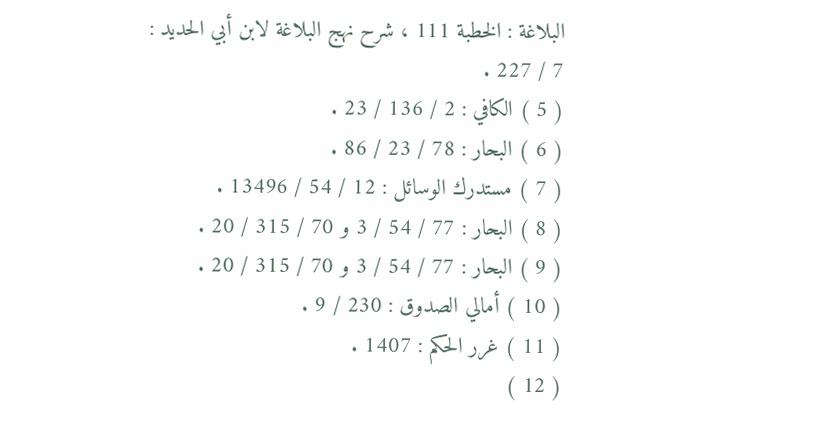البلاغة : الخطبة 111 ، شرح نهج البلاغة لابن أبي الحديد :
7 / 227 .
( 5 ) الكافي : 2 / 136 / 23 .
( 6 ) البحار : 78 / 23 / 86 .
( 7 ) مستدرك الوسائل : 12 / 54 / 13496 .
( 8 ) البحار : 77 / 54 / 3 و 70 / 315 / 20 .
( 9 ) البحار : 77 / 54 / 3 و 70 / 315 / 20 .
( 10 ) أمالي الصدوق : 230 / 9 .
( 11 ) غرر الحكم : 1407 .
( 12 )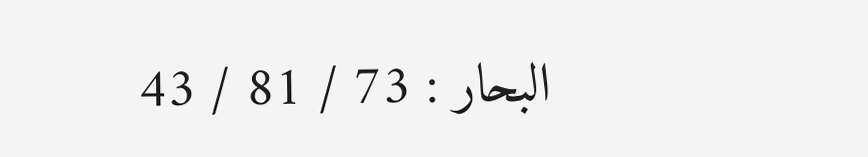البحار : 73 / 81 / 43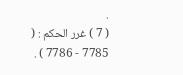.
( 7 ) غرر الحكم : ( 7785 - 7786 ) .